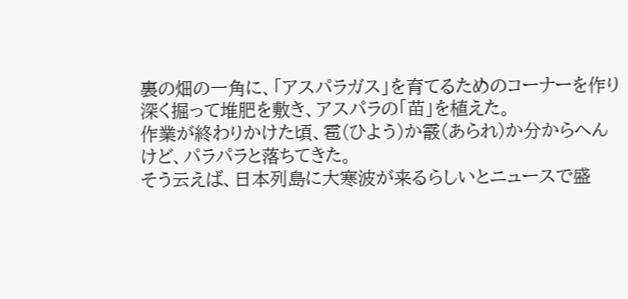裏の畑の一角に、「アスパラガス」を育てるためのコーナーを作り
深く掘って堆肥を敷き、アスパラの「苗」を植えた。
作業が終わりかけた頃、雹(ひよう)か霰(あられ)か分からへん
けど、パラパラと落ちてきた。
そう云えば、日本列島に大寒波が来るらしいとニュースで盛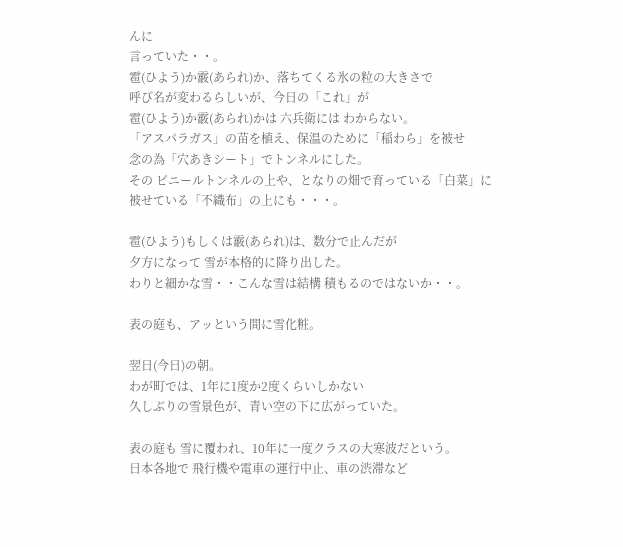んに
言っていた・・。
雹(ひよう)か霰(あられ)か、落ちてくる氷の粒の大きさで
呼び名が変わるらしいが、今日の「これ」が
雹(ひよう)か霰(あられ)かは 六兵衛には わからない。
「アスパラガス」の苗を植え、保温のために「稲わら」を被せ
念の為「穴あきシート」でトンネルにした。
その ビニールトンネルの上や、となりの畑で育っている「白菜」に
被せている「不織布」の上にも・・・。

雹(ひよう)もしくは霰(あられ)は、数分で止んだが
夕方になって 雪が本格的に降り出した。
わりと細かな雪・・こんな雪は結構 積もるのではないか・・。

表の庭も、アッという間に雪化粧。

翌日(今日)の朝。
わが町では、1年に1度か2度くらいしかない
久しぶりの雪景色が、青い空の下に広がっていた。

表の庭も 雪に覆われ、10年に一度クラスの大寒波だという。
日本各地で 飛行機や電車の運行中止、車の渋滞など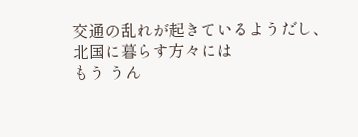交通の乱れが起きているようだし、北国に暮らす方々には
もう うん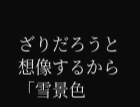ざりだろうと想像するから
「雪景色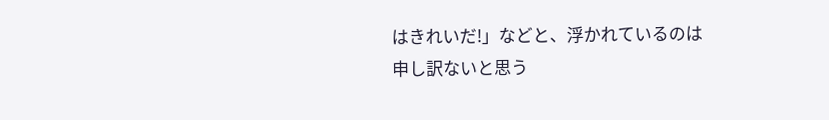はきれいだ!」などと、浮かれているのは
申し訳ないと思う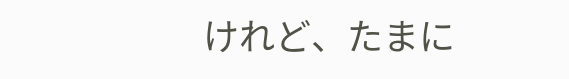けれど、たまに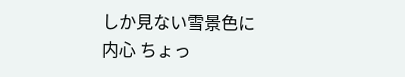しか見ない雪景色に
内心 ちょっ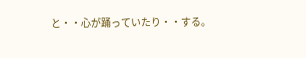と・・心が踊っていたり・・する。